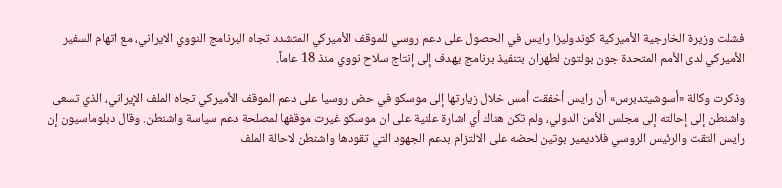فشلت وزيرة الخارجية الأميركية كوندوليزا رايس في الحصول على دعم روسي للموقف الأميركي المتشدد تجاه البرنامج النووي الايراني، مع اتهام السفير الأميركي لدى الأمم المتحدة جون بولتون لطهران بتنفيذ برنامج يهدف إلى إنتاج سلاح نووي منذ 18 عاماً.

وذكرت وكالة «أسوشيتدبرس» أن رايس أخفقت أمس خلال زيارتها إلى موسكو في حض روسيا على دعم الموقف الأميركي تجاه الملف الإيراني، الذي تسعى واشنطن إلى إحالته إلى مجلس الأمن الدولي، ولم تكن هناك أي اشارة علنية على ان موسكو غيرت موقفها لمصلحة دعم سياسة واشنطن. وقال دبلوماسيون إن رايس التقت والرئيس الروسي فلاديمير بوتين لحضه على الالتزام بدعم الجهود التي تقودها واشنطن لاحالة الملف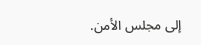إلى مجلس الأمن.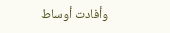وأفادت أوساط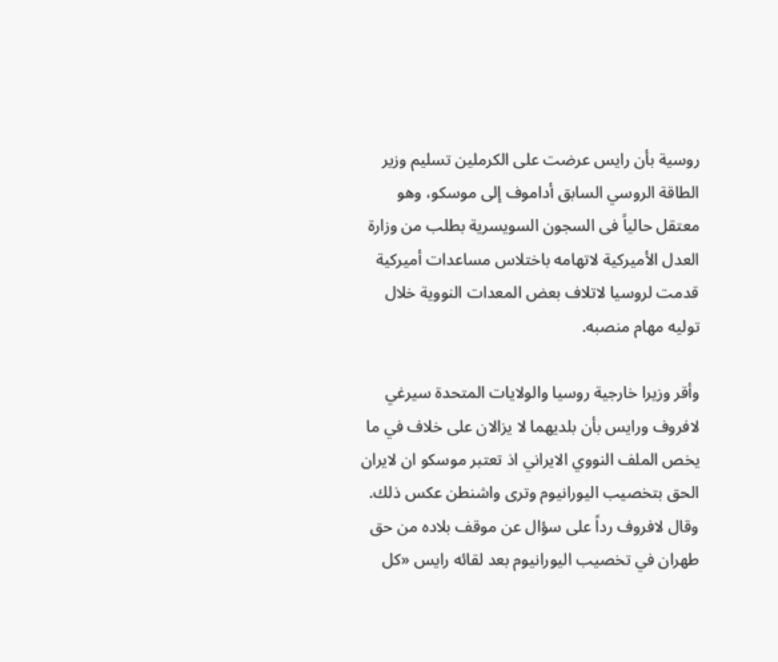روسية بأن رايس عرضت على الكرملين تسليم وزير الطاقة الروسي السابق أداموف إلى موسكو، وهو معتقل حالياً فى السجون السويسرية بطلب من وزارة العدل الأميركية لاتهامه باختلاس مساعدات أميركية قدمت لروسيا لاتلاف بعض المعدات النووية خلال توليه مهام منصبه.

وأقر وزيرا خارجية روسيا والولايات المتحدة سيرغي لافروف ورايس بأن بلديهما لا يزالان على خلاف في ما يخص الملف النووي الايراني اذ تعتبر موسكو ان لايران الحق بتخصيب اليورانيوم وترى واشنطن عكس ذلك. وقال لافروف رداً على سؤال عن موقف بلاده من حق طهران في تخصيب اليورانيوم بعد لقائه رايس «كل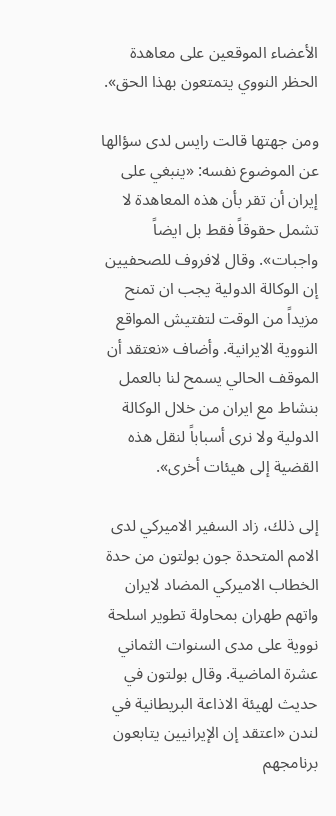الأعضاء الموقعين على معاهدة الحظر النووي يتمتعون بهذا الحق».

ومن جهتها قالت رايس لدى سؤالها عن الموضوع نفسه: «ينبغي على إيران أن تقر بأن هذه المعاهدة لا تشمل حقوقاً فقط بل ايضاً واجبات». وقال لافروف للصحفيين إن الوكالة الدولية يجب ان تمنح مزيداً من الوقت لتفتيش المواقع النووية الايرانية. وأضاف «نعتقد أن الموقف الحالي يسمح لنا بالعمل بنشاط مع ايران من خلال الوكالة الدولية ولا نرى أسباباً لنقل هذه القضية إلى هيئات أخرى».

إلى ذلك، زاد السفير الاميركي لدى الامم المتحدة جون بولتون من حدة الخطاب الاميركي المضاد لايران واتهم طهران بمحاولة تطوير اسلحة نووية على مدى السنوات الثماني عشرة الماضية. وقال بولتون في حديث لهيئة الاذاعة البريطانية في لندن «اعتقد إن الإيرانيين يتابعون برنامجهم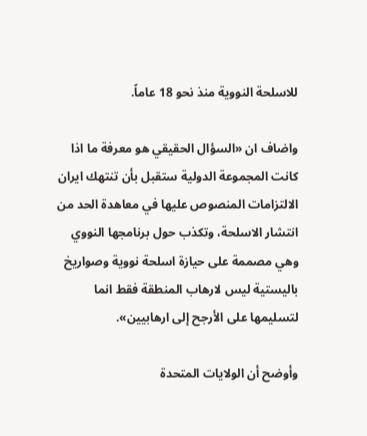للاسلحة النووية منذ نحو 18 عاماً.

واضاف ان «السؤال الحقيقي هو معرفة ما اذا كانت المجموعة الدولية ستقبل بأن تنتهك ايران الالتزامات المنصوص عليها في معاهدة الحد من انتشار الاسلحة، وتكذب حول برنامجها النووي وهي مصممة على حيازة اسلحة نووية وصواريخ باليستية ليس لارهاب المنطقة فقط انما لتسليمها على الأرجح إلى ارهابيين».

وأوضح أن الولايات المتحدة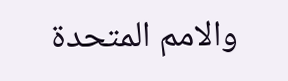والامم المتحدة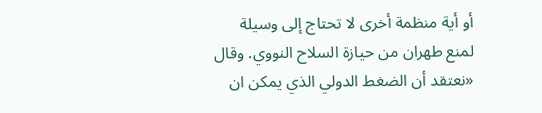أو أية منظمة أخرى لا تحتاج إلى وسيلة لمنع طهران من حيازة السلاح النووي. وقال «نعتقد أن الضغط الدولي الذي يمكن ان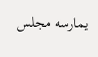يمارسه مجلس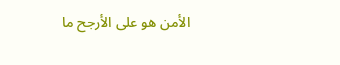الأمن هو على الأرجح ما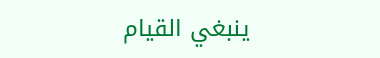ينبغي القيام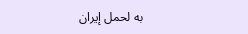به لحمل إيران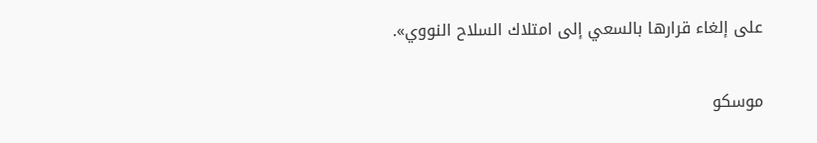على إلغاء قرارها بالسعي إلى امتلاك السلاح النووي».

موسكو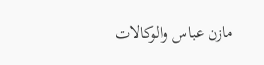مازن عباس والوكالات